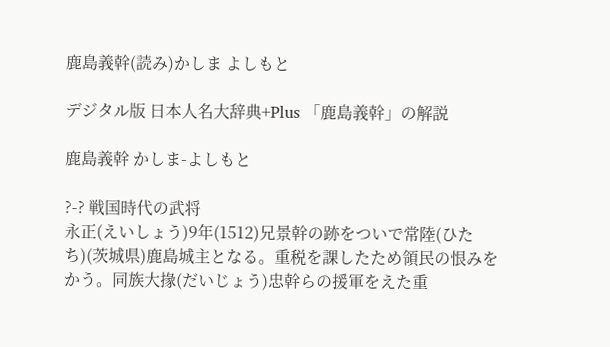鹿島義幹(読み)かしま よしもと

デジタル版 日本人名大辞典+Plus 「鹿島義幹」の解説

鹿島義幹 かしま-よしもと

?-? 戦国時代の武将
永正(えいしょう)9年(1512)兄景幹の跡をついで常陸(ひたち)(茨城県)鹿島城主となる。重税を課したため領民の恨みをかう。同族大掾(だいじょう)忠幹らの援軍をえた重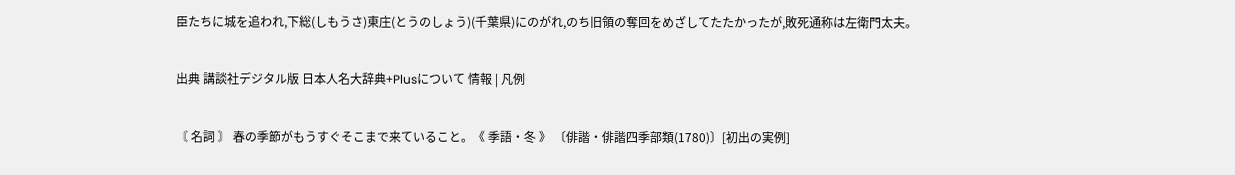臣たちに城を追われ,下総(しもうさ)東庄(とうのしょう)(千葉県)にのがれ,のち旧領の奪回をめざしてたたかったが,敗死通称は左衛門太夫。

出典 講談社デジタル版 日本人名大辞典+Plusについて 情報 | 凡例

〘 名詞 〙 春の季節がもうすぐそこまで来ていること。《 季語・冬 》 〔俳諧・俳諧四季部類(1780)〕[初出の実例]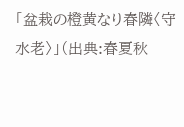「盆栽の橙黄なり春隣〈守水老〉」(出典:春夏秋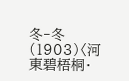冬‐冬(1903)〈河東碧梧桐・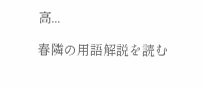高...

春隣の用語解説を読む